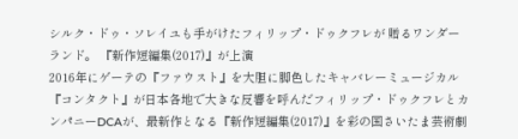シルク・ドゥ・ソレイユも手がけたフィリップ・ドゥクフレが 贈るワンダーランド。 『新作短編集(2017)』が上演
2016年にゲーテの『ファウスト』を大胆に脚色したキャバレーミュージカル『コンタクト』が日本各地で大きな反響を呼んだフィリップ・ドゥクフレとカンパニーDCAが、最新作となる『新作短編集(2017)』を彩の国さいたま芸術劇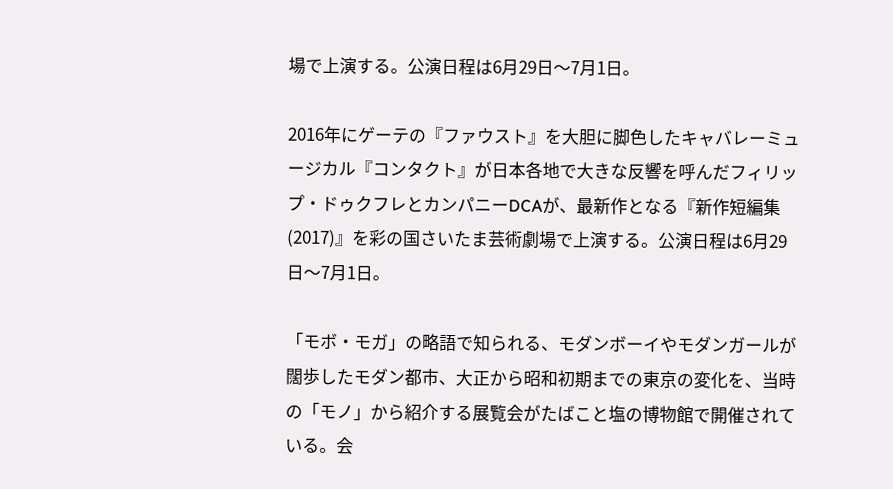場で上演する。公演日程は6月29日〜7月1日。

2016年にゲーテの『ファウスト』を大胆に脚色したキャバレーミュージカル『コンタクト』が日本各地で大きな反響を呼んだフィリップ・ドゥクフレとカンパニーDCAが、最新作となる『新作短編集(2017)』を彩の国さいたま芸術劇場で上演する。公演日程は6月29日〜7月1日。

「モボ・モガ」の略語で知られる、モダンボーイやモダンガールが闊歩したモダン都市、大正から昭和初期までの東京の変化を、当時の「モノ」から紹介する展覧会がたばこと塩の博物館で開催されている。会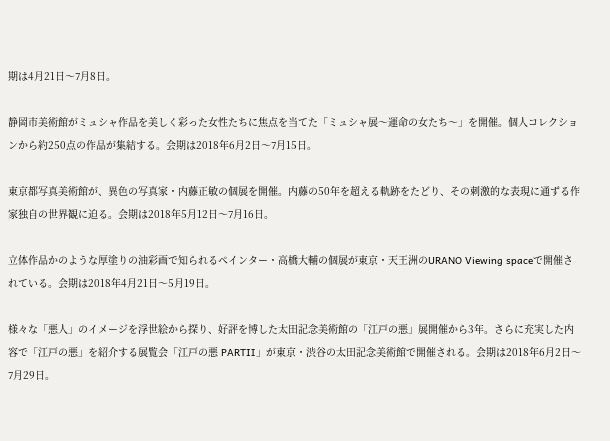期は4月21日〜7月8日。

静岡市美術館がミュシャ作品を美しく彩った女性たちに焦点を当てた「ミュシャ展〜運命の女たち〜」を開催。個人コレクションから約250点の作品が集結する。会期は2018年6月2日〜7月15日。

東京都写真美術館が、異色の写真家・内藤正敏の個展を開催。内藤の50年を超える軌跡をたどり、その刺激的な表現に通ずる作家独自の世界観に迫る。会期は2018年5月12日〜7月16日。

立体作品かのような厚塗りの油彩画で知られるペインター・高橋大輔の個展が東京・天王洲のURANO Viewing spaceで開催されている。会期は2018年4月21日〜5月19日。

様々な「悪人」のイメージを浮世絵から探り、好評を博した太田記念美術館の「江戸の悪」展開催から3年。さらに充実した内容で「江戸の悪」を紹介する展覧会「江戸の悪 PARTⅡ」が東京・渋谷の太田記念美術館で開催される。会期は2018年6月2日〜7月29日。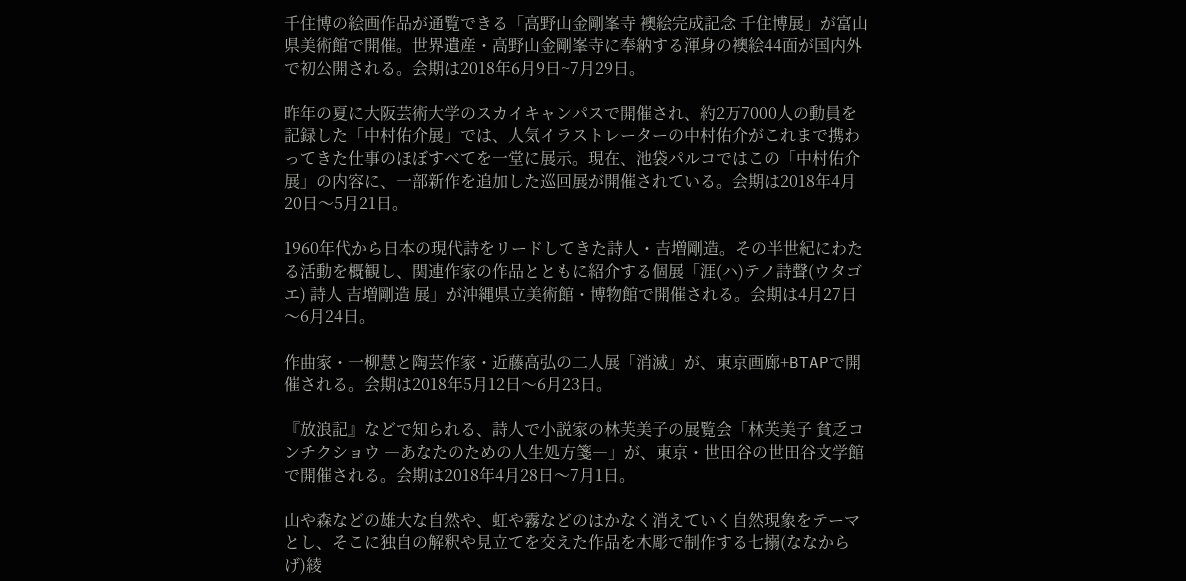千住博の絵画作品が通覧できる「高野山金剛峯寺 襖絵完成記念 千住博展」が富山県美術館で開催。世界遺産・高野山金剛峯寺に奉納する渾身の襖絵44面が国内外で初公開される。会期は2018年6月9日~7月29日。

昨年の夏に大阪芸術大学のスカイキャンパスで開催され、約2万7000人の動員を記録した「中村佑介展」では、人気イラストレーターの中村佑介がこれまで携わってきた仕事のほぼすべてを一堂に展示。現在、池袋パルコではこの「中村佑介展」の内容に、一部新作を追加した巡回展が開催されている。会期は2018年4月20日〜5月21日。

1960年代から日本の現代詩をリードしてきた詩人・吉増剛造。その半世紀にわたる活動を概観し、関連作家の作品とともに紹介する個展「涯(ハ)テノ詩聲(ウタゴエ) 詩人 吉増剛造 展」が沖縄県立美術館・博物館で開催される。会期は4月27日〜6月24日。

作曲家・一柳慧と陶芸作家・近藤高弘の二人展「消滅」が、東京画廊+BTAPで開催される。会期は2018年5月12日〜6月23日。

『放浪記』などで知られる、詩人で小説家の林芙美子の展覧会「林芙美子 貧乏コンチクショウ ―あなたのための人生処方箋―」が、東京・世田谷の世田谷文学館で開催される。会期は2018年4月28日〜7月1日。

山や森などの雄大な自然や、虹や霧などのはかなく消えていく自然現象をテーマとし、そこに独自の解釈や見立てを交えた作品を木彫で制作する七搦(ななからげ)綾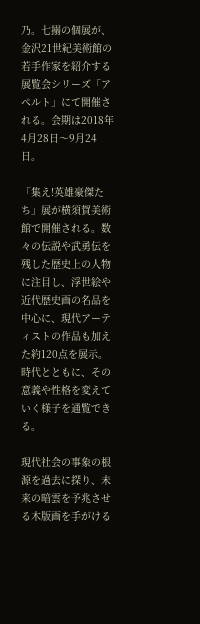乃。七搦の個展が、金沢21世紀美術館の若手作家を紹介する展覧会シリーズ「アペルト」にて開催される。会期は2018年4月28日〜9月24日。

「集え!英雄豪傑たち」展が横須賀美術館で開催される。数々の伝説や武勇伝を残した歴史上の人物に注目し、浮世絵や近代歴史画の名品を中心に、現代アーティストの作品も加えた約120点を展示。時代とともに、その意義や性格を変えていく様子を通覧できる。

現代社会の事象の根源を過去に探り、未来の暗雲を予兆させる木版画を手がける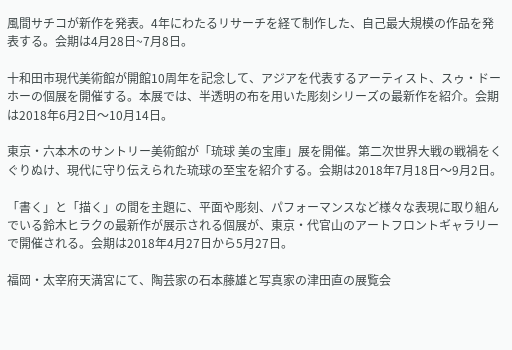風間サチコが新作を発表。4年にわたるリサーチを経て制作した、自己最大規模の作品を発表する。会期は4月28日~7月8日。

十和田市現代美術館が開館10周年を記念して、アジアを代表するアーティスト、スゥ・ドーホーの個展を開催する。本展では、半透明の布を用いた彫刻シリーズの最新作を紹介。会期は2018年6月2日〜10月14日。

東京・六本木のサントリー美術館が「琉球 美の宝庫」展を開催。第二次世界大戦の戦禍をくぐりぬけ、現代に守り伝えられた琉球の至宝を紹介する。会期は2018年7月18日〜9月2日。

「書く」と「描く」の間を主題に、平面や彫刻、パフォーマンスなど様々な表現に取り組んでいる鈴木ヒラクの最新作が展示される個展が、東京・代官山のアートフロントギャラリーで開催される。会期は2018年4月27日から5月27日。

福岡・太宰府天満宮にて、陶芸家の石本藤雄と写真家の津田直の展覧会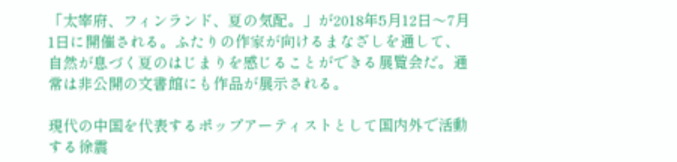「太宰府、フィンランド、夏の気配。」が2018年5月12日〜7月1日に開催される。ふたりの作家が向けるまなざしを通して、自然が息づく夏のはじまりを感じることができる展覧会だ。通常は非公開の文書館にも作品が展示される。

現代の中国を代表するポップアーティストとして国内外で活動する徐震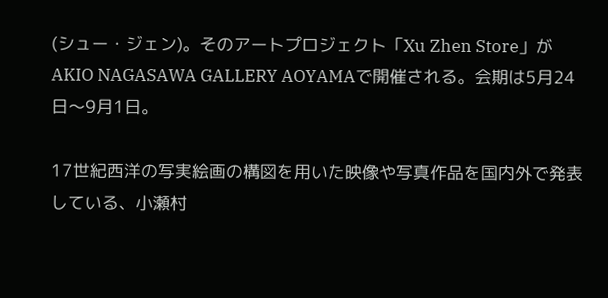(シュー・ジェン)。そのアートプロジェクト「Xu Zhen Store」がAKIO NAGASAWA GALLERY AOYAMAで開催される。会期は5月24日〜9月1日。

17世紀西洋の写実絵画の構図を用いた映像や写真作品を国内外で発表している、小瀬村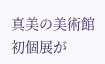真美の美術館初個展が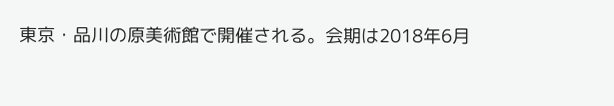東京・品川の原美術館で開催される。会期は2018年6月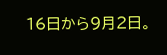16日から9月2日。